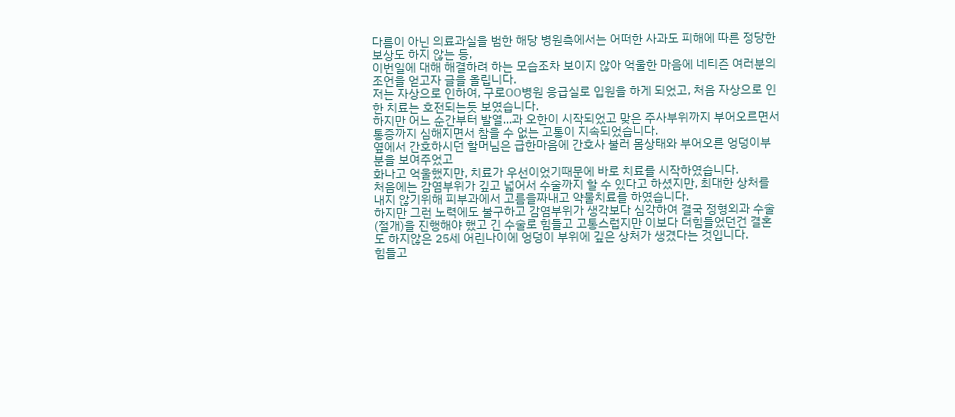다름이 아닌 의료과실을 범한 해당 병원측에서는 어떠한 사과도 피해에 따른 정당한 보상도 하지 않는 등,
이번일에 대해 해결하려 하는 모습조차 보이지 않아 억울한 마음에 네티즌 여러분의 조언을 얻고자 글을 올립니다.
저는 자상으로 인하여, 구로OO병원 응급실로 입원을 하게 되었고, 처음 자상으로 인한 치료는 호전되는듯 보였습니다.
하지만 어느 순간부터 발열...과 오한이 시작되었고 맞은 주사부위까지 부어오르면서 통증까지 심해지면서 참을 수 없는 고통이 지속되었습니다.
옆에서 간호하시던 할머님은 급한마음에 간호사 불러 몸상태와 부어오른 엉덩이부분을 보여주었고
화나고 억울했지만, 치료가 우선이었기때문에 바로 치료를 시작하였습니다.
처음에는 감염부위가 깊고 넓어서 수술까지 할 수 있다고 하셨지만, 최대한 상처를 내지 않기위해 피부과에서 고름을짜내고 약물치료를 하였습니다.
하지만 그런 노력에도 불구하고 감염부위가 생각보다 심각하여 결국 정형외과 수술(절개)을 진행해야 했고 긴 수술로 힘들고 고통스럽지만 이보다 더힘들었던건 결혼도 하지않은 25세 어린나이에 엉덩이 부위에 깊은 상처가 생겼다는 것입니다.
힘들고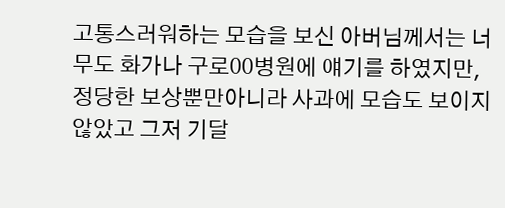고통스러워하는 모습을 보신 아버님께서는 너무도 화가나 구로00병원에 얘기를 하였지만,
정당한 보상뿐만아니라 사과에 모습도 보이지 않았고 그저 기달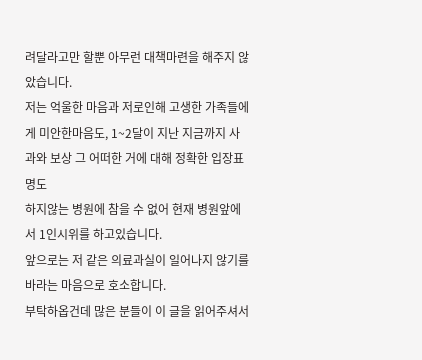려달라고만 할뿐 아무런 대책마련을 해주지 않았습니다.
저는 억울한 마음과 저로인해 고생한 가족들에게 미안한마음도, 1~2달이 지난 지금까지 사과와 보상 그 어떠한 거에 대해 정확한 입장표명도
하지않는 병원에 참을 수 없어 현재 병원앞에서 1인시위를 하고있습니다.
앞으로는 저 같은 의료과실이 일어나지 않기를 바라는 마음으로 호소합니다.
부탁하옵건데 많은 분들이 이 글을 읽어주셔서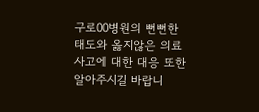구로00병원의 뻔뻔한 태도와 옳지않은 의료사고에 대한 대응 또한 알아주시길 바랍니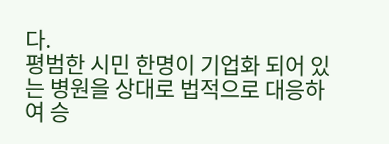다.
평범한 시민 한명이 기업화 되어 있는 병원을 상대로 법적으로 대응하여 승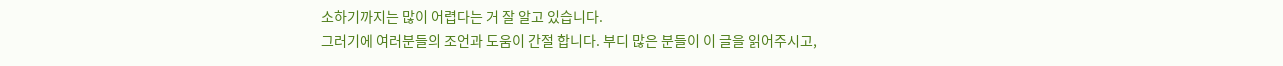소하기까지는 많이 어렵다는 거 잘 알고 있습니다.
그러기에 여러분들의 조언과 도움이 간절 합니다. 부디 많은 분들이 이 글을 읽어주시고,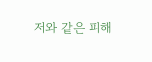저와 같은 피해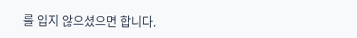를 입지 않으셨으면 합니다.